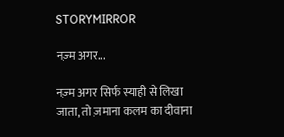STORYMIRROR

नज़्म अगर...

नज़्म अगर सिर्फ स्याही से लिखा जाता, तो ज़माना कलम का दीवाना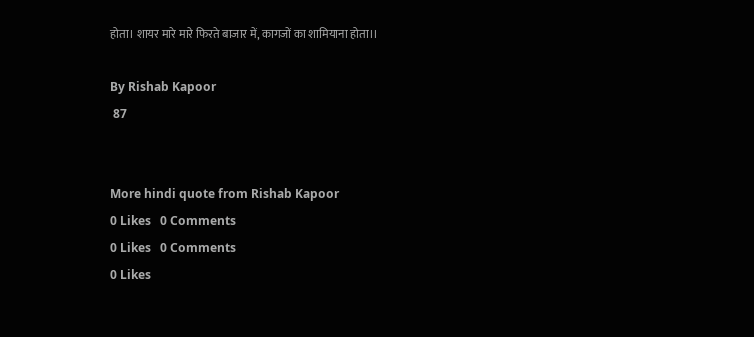होता। शायर मारे मारे फिरते बाजार में, कागजों का शामियाना होता।।

By Rishab Kapoor
 87


More hindi quote from Rishab Kapoor
0 Likes   0 Comments
0 Likes   0 Comments
0 Likes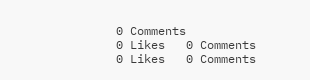0 Comments
0 Likes   0 Comments
0 Likes   0 Comments